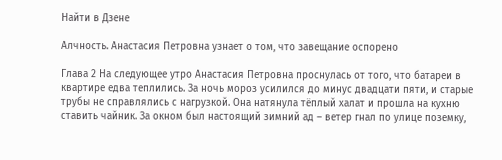Найти в Дзене

Алчность. Анастасия Петровна узнает о том, что завещание оспорено

Глава 2 На следующее утро Анастасия Петровна проснулась от того, что батареи в квартире едва теплились. За ночь мороз усилился до минус двадцати пяти, и старые трубы не справлялись с нагрузкой. Она натянула тёплый халат и прошла на кухню ставить чайник. За окном был настоящий зимний ад – ветер гнал по улице поземку,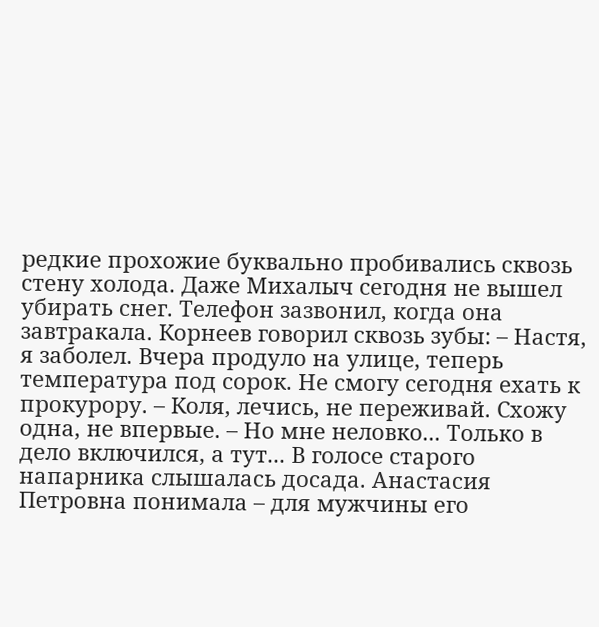редкие прохожие буквально пробивались сквозь стену холода. Даже Михалыч сегодня не вышел убирать снег. Телефон зазвонил, когда она завтракала. Корнеев говорил сквозь зубы: – Настя, я заболел. Вчера продуло на улице, теперь температура под сорок. Не смогу сегодня ехать к прокурору. – Коля, лечись, не переживай. Схожу одна, не впервые. – Но мне неловко... Только в дело включился, а тут... В голосе старого напарника слышалась досада. Анастасия Петровна понимала – для мужчины его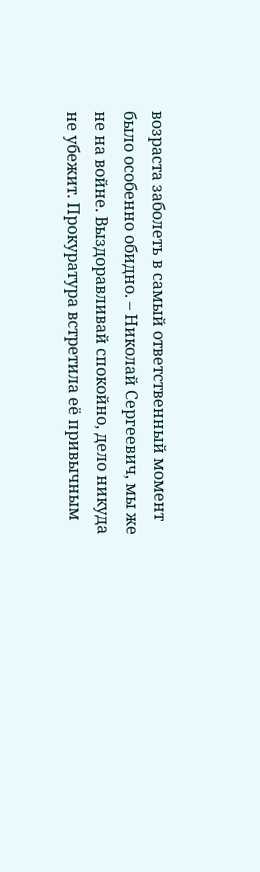возраста заболеть в самый ответственный момент было особенно обидно. – Николай Сергеевич, мы же не на войне. Выздоравливай спокойно, дело никуда не убежит. Прокуратура встретила её привычным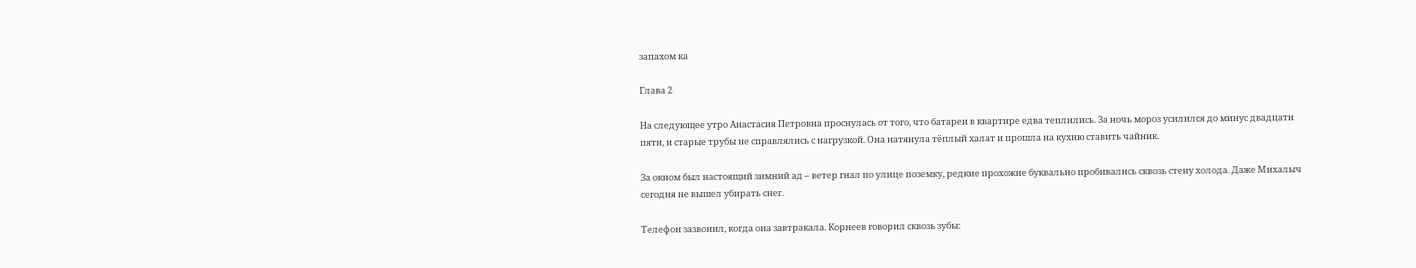запахом ка

Глава 2

На следующее утро Анастасия Петровна проснулась от того, что батареи в квартире едва теплились. За ночь мороз усилился до минус двадцати пяти, и старые трубы не справлялись с нагрузкой. Она натянула тёплый халат и прошла на кухню ставить чайник.

За окном был настоящий зимний ад – ветер гнал по улице поземку, редкие прохожие буквально пробивались сквозь стену холода. Даже Михалыч сегодня не вышел убирать снег.

Телефон зазвонил, когда она завтракала. Корнеев говорил сквозь зубы: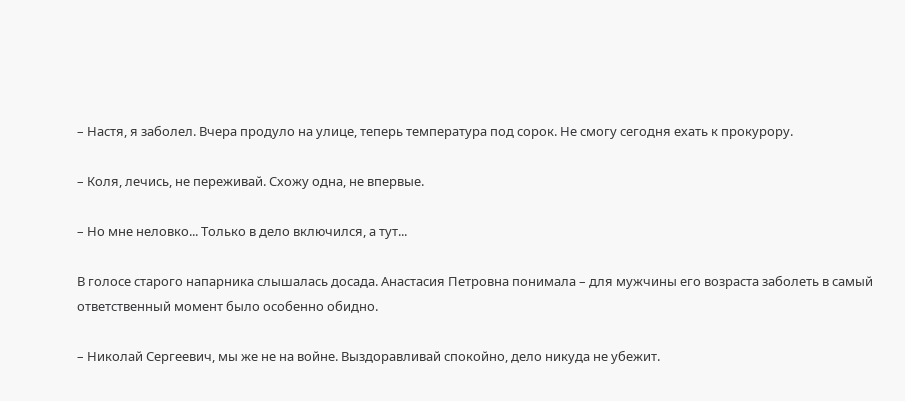– Настя, я заболел. Вчера продуло на улице, теперь температура под сорок. Не смогу сегодня ехать к прокурору.

– Коля, лечись, не переживай. Схожу одна, не впервые.

– Но мне неловко... Только в дело включился, а тут...

В голосе старого напарника слышалась досада. Анастасия Петровна понимала – для мужчины его возраста заболеть в самый ответственный момент было особенно обидно.

– Николай Сергеевич, мы же не на войне. Выздоравливай спокойно, дело никуда не убежит.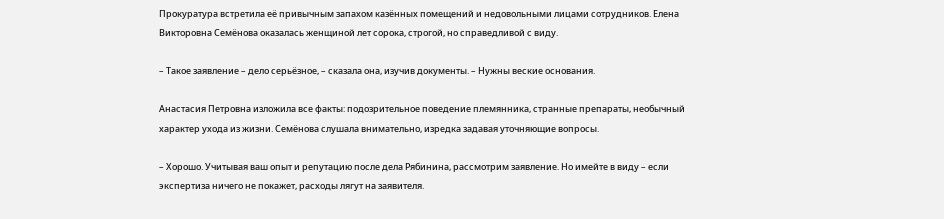Прокуратура встретила её привычным запахом казённых помещений и недовольными лицами сотрудников. Елена Викторовна Семёнова оказалась женщиной лет сорока, строгой, но справедливой с виду.

– Такое заявление – дело серьёзное, – сказала она, изучив документы. – Нужны веские основания.

Анастасия Петровна изложила все факты: подозрительное поведение племянника, странные препараты, необычный характер ухода из жизни. Семёнова слушала внимательно, изредка задавая уточняющие вопросы.

– Хорошо. Учитывая ваш опыт и репутацию после дела Рябинина, рассмотрим заявление. Но имейте в виду – если экспертиза ничего не покажет, расходы лягут на заявителя.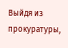Выйдя из прокуратуры,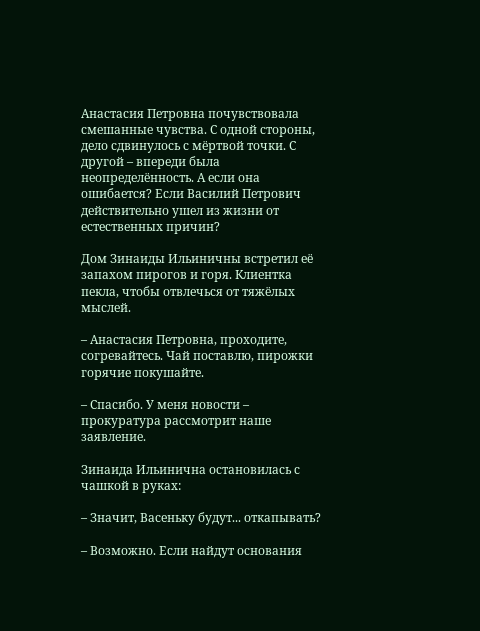Анастасия Петровна почувствовала смешанные чувства. С одной стороны, дело сдвинулось с мёртвой точки. С другой – впереди была неопределённость. А если она ошибается? Если Василий Петрович действительно ушел из жизни от естественных причин?

Дом Зинаиды Ильиничны встретил её запахом пирогов и горя. Клиентка пекла, чтобы отвлечься от тяжёлых мыслей.

– Анастасия Петровна, проходите, согревайтесь. Чай поставлю, пирожки горячие покушайте.

– Спасибо. У меня новости – прокуратура рассмотрит наше заявление.

Зинаида Ильинична остановилась с чашкой в руках:

– Значит, Васеньку будут... откапывать?

– Возможно. Если найдут основания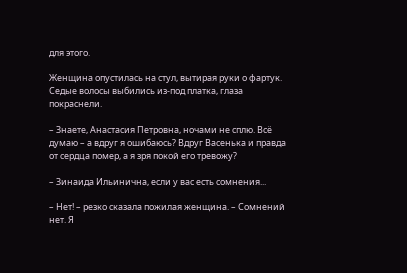для этого.

Женщина опустилась на стул, вытирая руки о фартук. Седые волосы выбились из-под платка, глаза покраснели.

– Знаете, Анастасия Петровна, ночами не сплю. Всё думаю – а вдруг я ошибаюсь? Вдруг Васенька и правда от сердца помер, а я зря покой его тревожу?

– Зинаида Ильинична, если у вас есть сомнения...

– Нет! – резко сказала пожилая женщина. – Сомнений нет. Я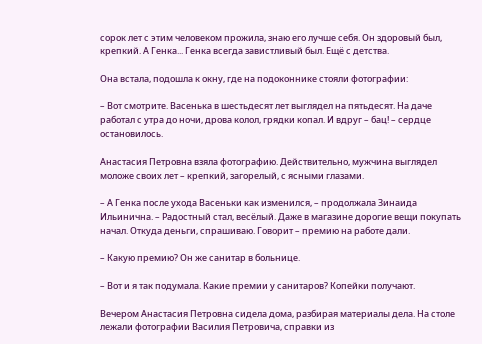сорок лет с этим человеком прожила, знаю его лучше себя. Он здоровый был, крепкий. А Генка... Генка всегда завистливый был. Ещё с детства.

Она встала, подошла к окну, где на подоконнике стояли фотографии:

– Вот смотрите. Васенька в шестьдесят лет выглядел на пятьдесят. На даче работал с утра до ночи, дрова колол, грядки копал. И вдруг – бац! – сердце остановилось.

Анастасия Петровна взяла фотографию. Действительно, мужчина выглядел моложе своих лет – крепкий, загорелый, с ясными глазами.

– А Генка после ухода Васеньки как изменился, – продолжала Зинаида Ильинична. – Радостный стал, весёлый. Даже в магазине дорогие вещи покупать начал. Откуда деньги, спрашиваю. Говорит – премию на работе дали.

– Какую премию? Он же санитар в больнице.

– Вот и я так подумала. Какие премии у санитаров? Копейки получают.

Вечером Анастасия Петровна сидела дома, разбирая материалы дела. На столе лежали фотографии Василия Петровича, справки из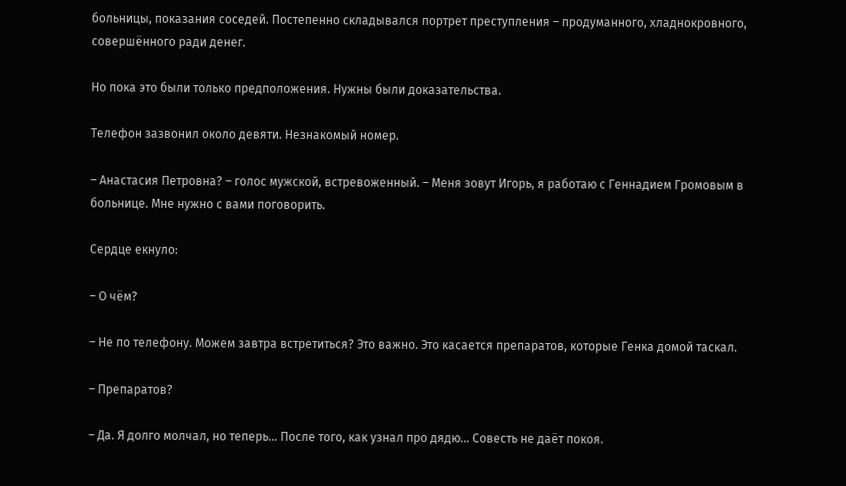больницы, показания соседей. Постепенно складывался портрет преступления – продуманного, хладнокровного, совершённого ради денег.

Но пока это были только предположения. Нужны были доказательства.

Телефон зазвонил около девяти. Незнакомый номер.

– Анастасия Петровна? – голос мужской, встревоженный. – Меня зовут Игорь, я работаю с Геннадием Громовым в больнице. Мне нужно с вами поговорить.

Сердце екнуло:

– О чём?

– Не по телефону. Можем завтра встретиться? Это важно. Это касается препаратов, которые Генка домой таскал.

– Препаратов?

– Да. Я долго молчал, но теперь... После того, как узнал про дядю... Совесть не даёт покоя.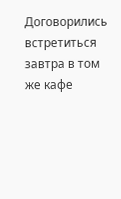Договорились встретиться завтра в том же кафе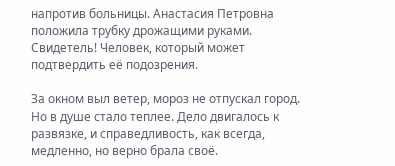напротив больницы. Анастасия Петровна положила трубку дрожащими руками. Свидетель! Человек, который может подтвердить её подозрения.

За окном выл ветер, мороз не отпускал город. Но в душе стало теплее. Дело двигалось к развязке, и справедливость, как всегда, медленно, но верно брала своё.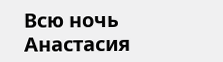Всю ночь Анастасия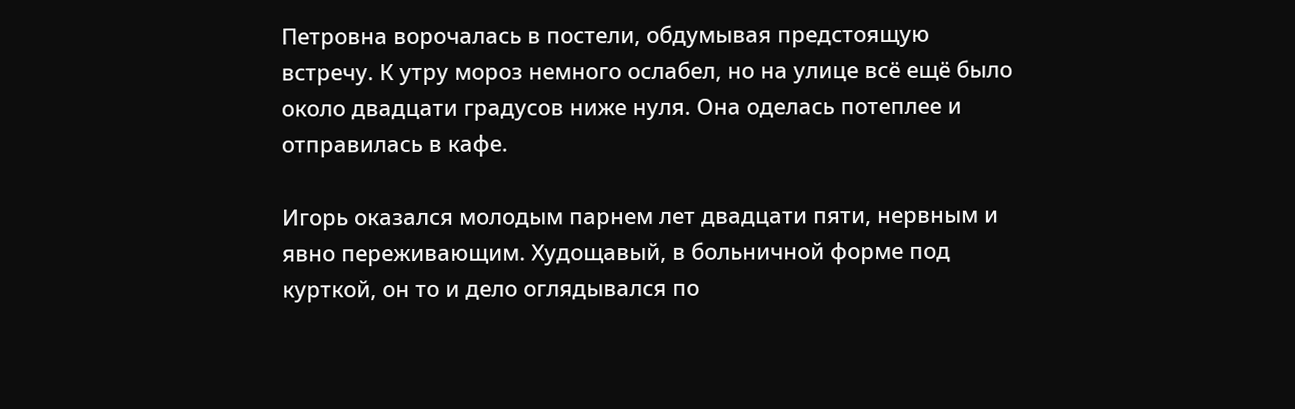Петровна ворочалась в постели, обдумывая предстоящую встречу. К утру мороз немного ослабел, но на улице всё ещё было около двадцати градусов ниже нуля. Она оделась потеплее и отправилась в кафе.

Игорь оказался молодым парнем лет двадцати пяти, нервным и явно переживающим. Худощавый, в больничной форме под курткой, он то и дело оглядывался по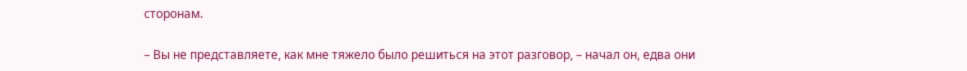сторонам.

– Вы не представляете, как мне тяжело было решиться на этот разговор, – начал он, едва они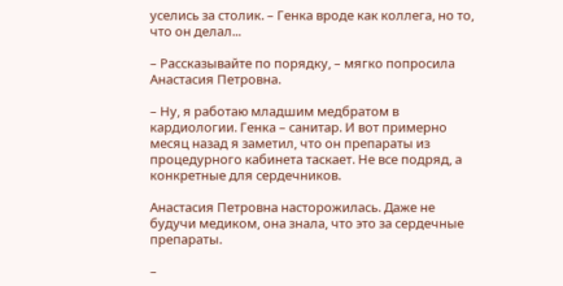уселись за столик. – Генка вроде как коллега, но то, что он делал...

– Рассказывайте по порядку, – мягко попросила Анастасия Петровна.

– Ну, я работаю младшим медбратом в кардиологии. Генка – санитар. И вот примерно месяц назад я заметил, что он препараты из процедурного кабинета таскает. Не все подряд, а конкретные для сердечников.

Анастасия Петровна насторожилась. Даже не будучи медиком, она знала, что это за сердечные препараты.

–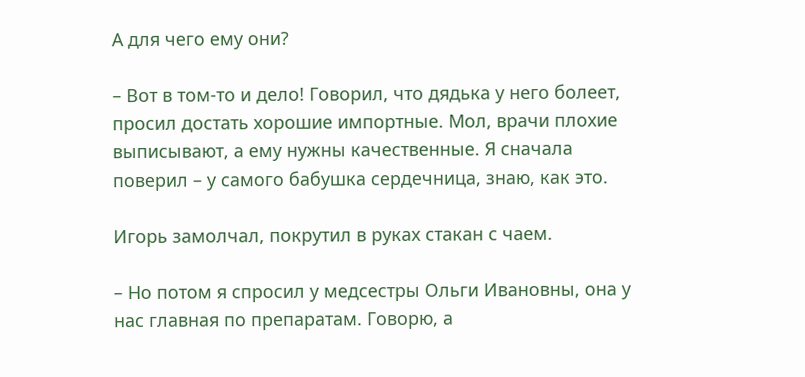А для чего ему они?

– Вот в том-то и дело! Говорил, что дядька у него болеет, просил достать хорошие импортные. Мол, врачи плохие выписывают, а ему нужны качественные. Я сначала поверил – у самого бабушка сердечница, знаю, как это.

Игорь замолчал, покрутил в руках стакан с чаем.

– Но потом я спросил у медсестры Ольги Ивановны, она у нас главная по препаратам. Говорю, а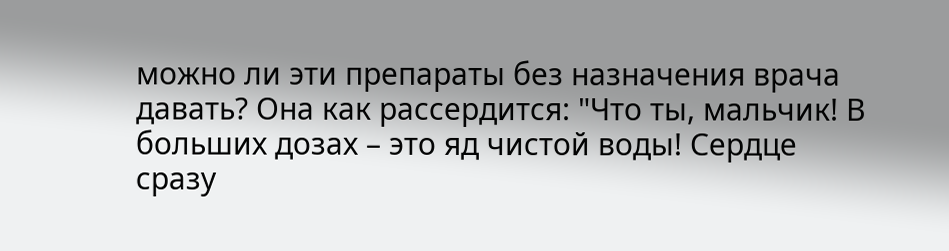можно ли эти препараты без назначения врача давать? Она как рассердится: "Что ты, мальчик! В больших дозах – это яд чистой воды! Сердце сразу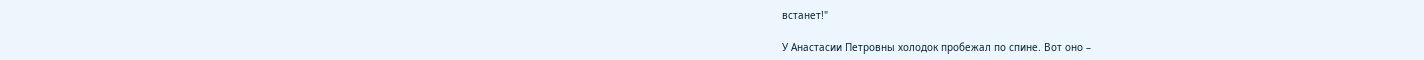встанет!"

У Анастасии Петровны холодок пробежал по спине. Вот оно –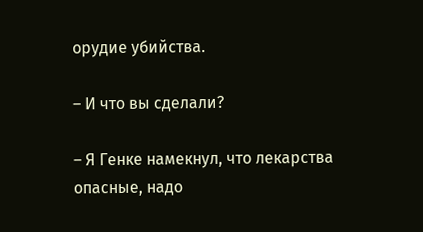орудие убийства.

– И что вы сделали?

– Я Генке намекнул, что лекарства опасные, надо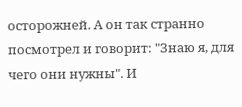осторожней. А он так странно посмотрел и говорит: "Знаю я, для чего они нужны". И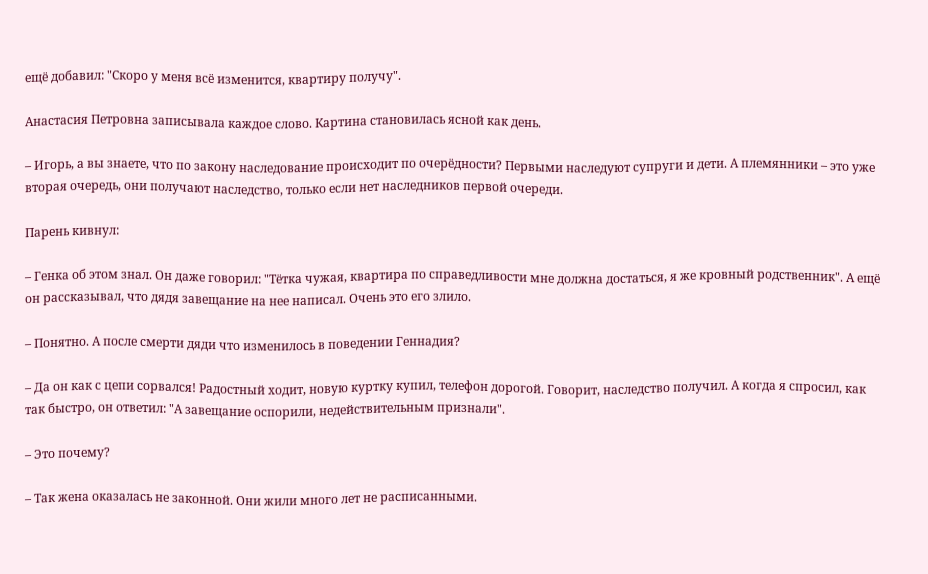ещё добавил: "Скоро у меня всё изменится, квартиру получу".

Анастасия Петровна записывала каждое слово. Картина становилась ясной как день.

– Игорь, а вы знаете, что по закону наследование происходит по очерёдности? Первыми наследуют супруги и дети. А племянники – это уже вторая очередь, они получают наследство, только если нет наследников первой очереди.

Парень кивнул:

– Генка об этом знал. Он даже говорил: "Тётка чужая, квартира по справедливости мне должна достаться, я же кровный родственник". А ещё он рассказывал, что дядя завещание на нее написал. Очень это его злило.

– Понятно. А после смерти дяди что изменилось в поведении Геннадия?

– Да он как с цепи сорвался! Радостный ходит, новую куртку купил, телефон дорогой. Говорит, наследство получил. А когда я спросил, как так быстро, он ответил: "А завещание оспорили, недействительным признали".

– Это почему?

– Так жена оказалась не законной. Они жили много лет не расписанными.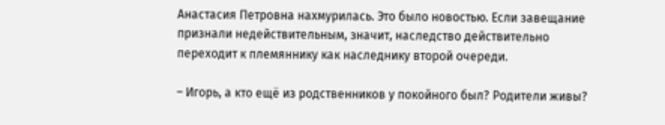Анастасия Петровна нахмурилась. Это было новостью. Если завещание признали недействительным, значит, наследство действительно переходит к племяннику как наследнику второй очереди.

– Игорь, а кто ещё из родственников у покойного был? Родители живы?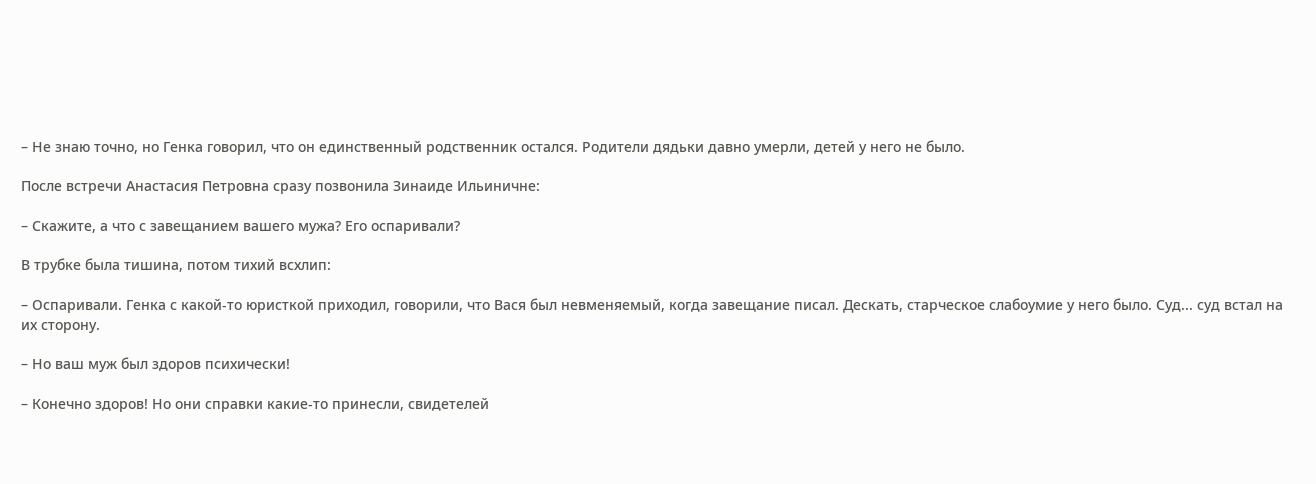– Не знаю точно, но Генка говорил, что он единственный родственник остался. Родители дядьки давно умерли, детей у него не было.

После встречи Анастасия Петровна сразу позвонила Зинаиде Ильиничне:

– Скажите, а что с завещанием вашего мужа? Его оспаривали?

В трубке была тишина, потом тихий всхлип:

– Оспаривали. Генка с какой-то юристкой приходил, говорили, что Вася был невменяемый, когда завещание писал. Дескать, старческое слабоумие у него было. Суд... суд встал на их сторону.

– Но ваш муж был здоров психически!

– Конечно здоров! Но они справки какие-то принесли, свидетелей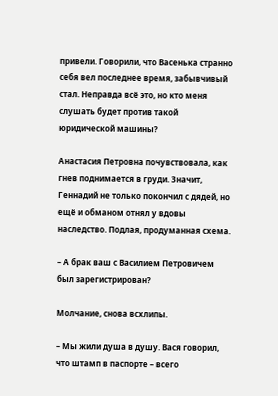привели. Говорили, что Васенька странно себя вел последнее время, забывчивый стал. Неправда всё это, но кто меня слушать будет против такой юридической машины?

Анастасия Петровна почувствовала, как гнев поднимается в груди. Значит, Геннадий не только покончил с дядей, но ещё и обманом отнял у вдовы наследство. Подлая, продуманная схема.

– А брак ваш с Василием Петровичем был зарегистрирован?

Молчание, снова всхлипы.

– Мы жили душа в душу. Вася говорил, что штамп в паспорте – всего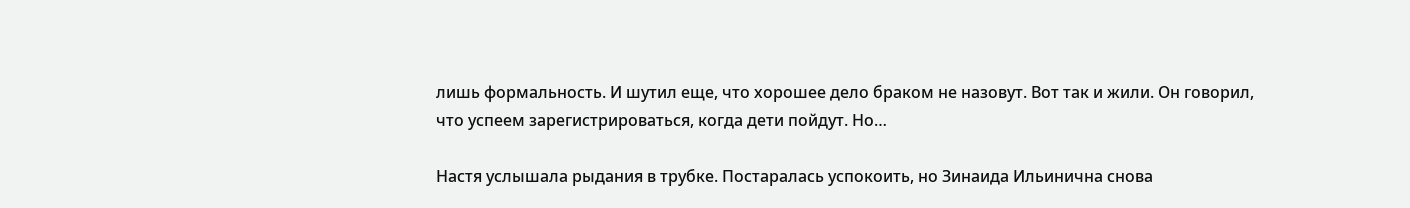лишь формальность. И шутил еще, что хорошее дело браком не назовут. Вот так и жили. Он говорил, что успеем зарегистрироваться, когда дети пойдут. Но…

Настя услышала рыдания в трубке. Постаралась успокоить, но Зинаида Ильинична снова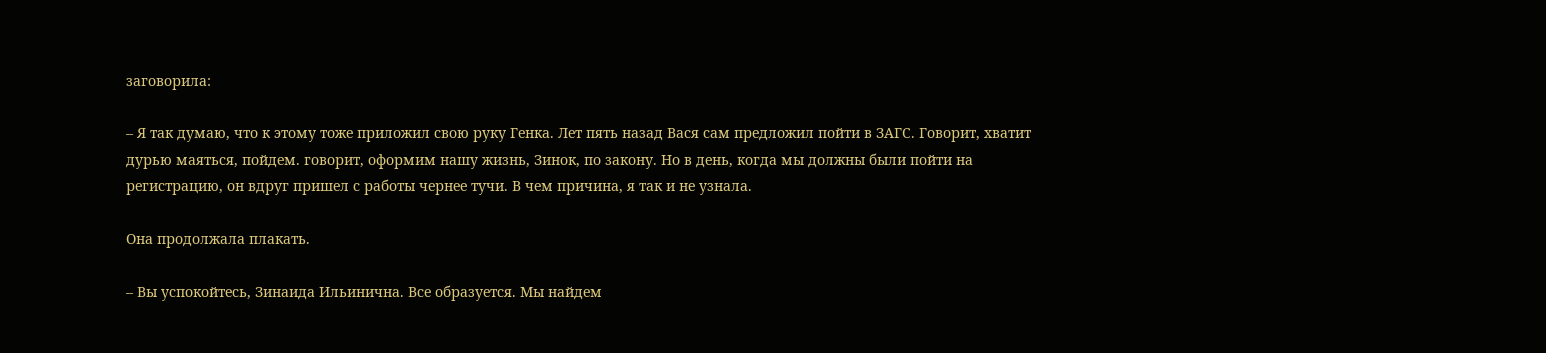заговорила:

– Я так думаю, что к этому тоже приложил свою руку Генка. Лет пять назад Вася сам предложил пойти в ЗАГС. Говорит, хватит дурью маяться, пойдем. говорит, оформим нашу жизнь, Зинок, по закону. Но в день, когда мы должны были пойти на регистрацию, он вдруг пришел с работы чернее тучи. В чем причина, я так и не узнала.

Она продолжала плакать.

– Вы успокойтесь, Зинаида Ильинична. Все образуется. Мы найдем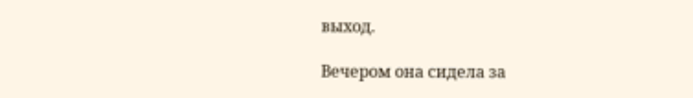выход.

Вечером она сидела за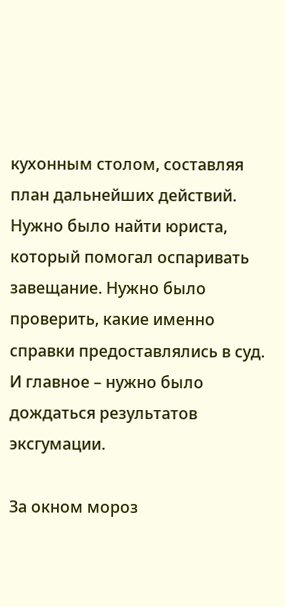кухонным столом, составляя план дальнейших действий. Нужно было найти юриста, который помогал оспаривать завещание. Нужно было проверить, какие именно справки предоставлялись в суд. И главное – нужно было дождаться результатов эксгумации.

За окном мороз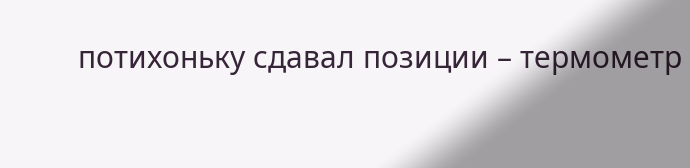потихоньку сдавал позиции – термометр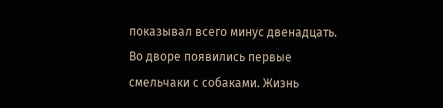показывал всего минус двенадцать. Во дворе появились первые смельчаки с собаками. Жизнь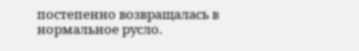постепенно возвращалась в нормальное русло.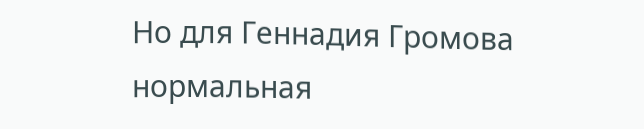Но для Геннадия Громова нормальная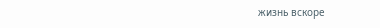жизнь вскоре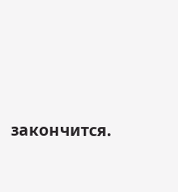закончится.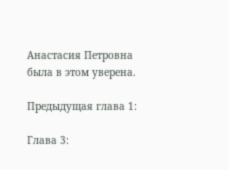Анастасия Петровна была в этом уверена.

Предыдущая глава 1:

Глава 3: